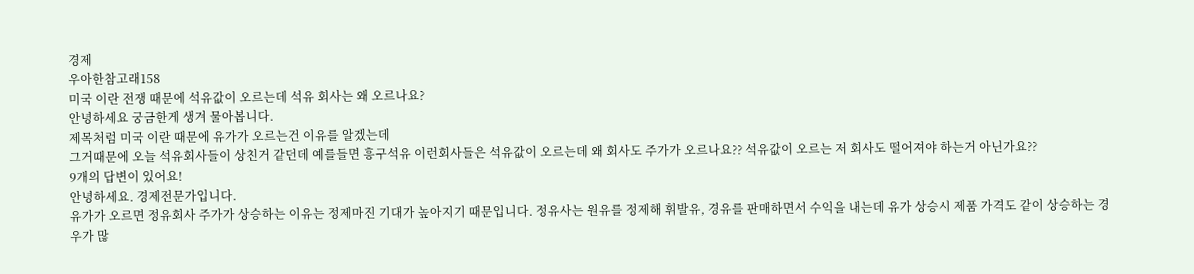경제
우아한참고래158
미국 이란 전쟁 때문에 석유값이 오르는데 석유 회사는 왜 오르나요?
안녕하세요 궁금한게 생겨 물아봅니다.
제목처럼 미국 이란 때문에 유가가 오르는건 이유를 알겠는데
그거때문에 오늘 석유회사들이 상친거 같던데 예를들면 흥구석유 이런회사들은 석유값이 오르는데 왜 회사도 주가가 오르나요?? 석유값이 오르는 저 회사도 떨어져야 하는거 아닌가요??
9개의 답변이 있어요!
안녕하세요. 경제전문가입니다.
유가가 오르면 정유회사 주가가 상승하는 이유는 정제마진 기대가 높아지기 때문입니다. 정유사는 원유를 정제해 휘발유, 경유를 판매하면서 수익을 내는데 유가 상승시 제품 가격도 같이 상승하는 경우가 많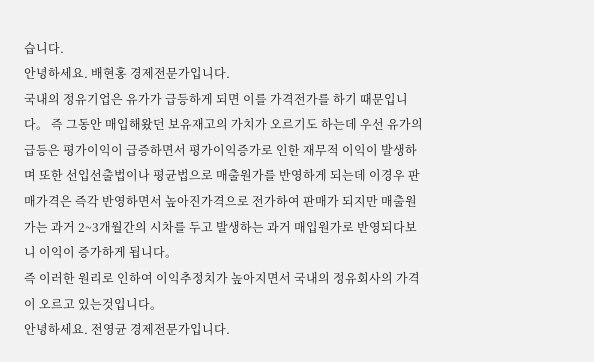습니다.
안녕하세요. 배현홍 경제전문가입니다.
국내의 정유기업은 유가가 급등하게 되면 이를 가격전가를 하기 때문입니다。 즉 그동안 매입해왔던 보유재고의 가치가 오르기도 하는데 우선 유가의 급등은 평가이익이 급증하면서 평가이익증가로 인한 재무적 이익이 발생하며 또한 선입선출법이나 평균법으로 매출원가를 반영하게 되는데 이경우 판매가격은 즉각 반영하면서 높아진가격으로 전가하여 판매가 되지만 매출원가는 과거 2~3개월간의 시차를 두고 발생하는 과거 매입원가로 반영되다보니 이익이 증가하게 됩니다。
즉 이러한 원리로 인하여 이익추정치가 높아지면서 국내의 정유회사의 가격이 오르고 있는것입니다。
안녕하세요. 전영균 경제전문가입니다.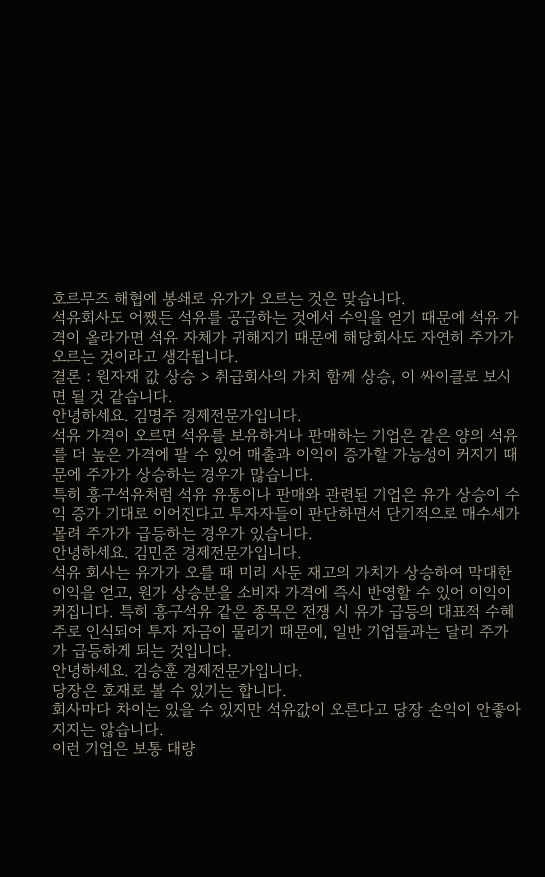호르무즈 해협에 봉쇄로 유가가 오르는 것은 맞습니다.
석유회사도 어쨌든 석유를 공급하는 것에서 수익을 얻기 때문에 석유 가격이 올라가면 석유 자체가 귀해지기 때문에 해당회사도 자연히 주가가 오르는 것이라고 생각됩니다.
결론 : 원자재 값 상승 > 취급회사의 가치 함께 상승, 이 싸이클로 보시면 될 것 같습니다.
안녕하세요. 김명주 경제전문가입니다.
석유 가격이 오르면 석유를 보유하거나 판매하는 기업은 같은 양의 석유를 더 높은 가격에 팔 수 있어 매출과 이익이 증가할 가능성이 커지기 때문에 주가가 상승하는 경우가 많습니다.
특히 흥구석유처럼 석유 유통이나 판매와 관련된 기업은 유가 상승이 수익 증가 기대로 이어진다고 투자자들이 판단하면서 단기적으로 매수세가 몰려 주가가 급등하는 경우가 있습니다.
안녕하세요. 김민준 경제전문가입니다.
석유 회사는 유가가 오를 때 미리 사둔 재고의 가치가 상승하여 막대한 이익을 얻고, 원가 상승분을 소비자 가격에 즉시 반영할 수 있어 이익이 커집니다. 특히 흥구석유 같은 종목은 전쟁 시 유가 급등의 대표적 수혜주로 인식되어 투자 자금이 물리기 때문에, 일반 기업들과는 달리 주가가 급등하게 되는 것입니다.
안녕하세요. 김승훈 경제전문가입니다.
당장은 호재로 볼 수 있기는 합니다.
회사마다 차이는 있을 수 있지만 석유값이 오른다고 당장 손익이 안좋아지지는 않습니다.
이런 기업은 보통 대량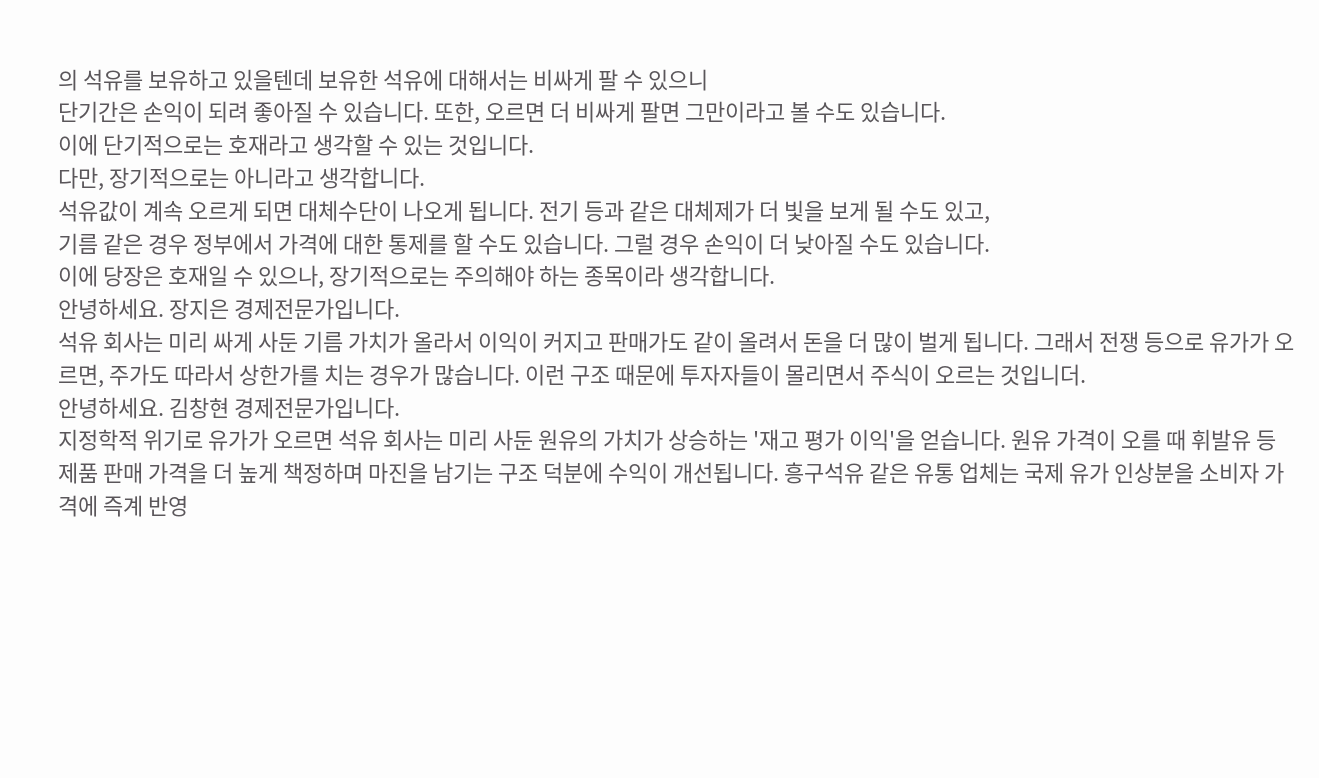의 석유를 보유하고 있을텐데 보유한 석유에 대해서는 비싸게 팔 수 있으니
단기간은 손익이 되려 좋아질 수 있습니다. 또한, 오르면 더 비싸게 팔면 그만이라고 볼 수도 있습니다.
이에 단기적으로는 호재라고 생각할 수 있는 것입니다.
다만, 장기적으로는 아니라고 생각합니다.
석유값이 계속 오르게 되면 대체수단이 나오게 됩니다. 전기 등과 같은 대체제가 더 빛을 보게 될 수도 있고,
기름 같은 경우 정부에서 가격에 대한 통제를 할 수도 있습니다. 그럴 경우 손익이 더 낮아질 수도 있습니다.
이에 당장은 호재일 수 있으나, 장기적으로는 주의해야 하는 종목이라 생각합니다.
안녕하세요. 장지은 경제전문가입니다.
석유 회사는 미리 싸게 사둔 기름 가치가 올라서 이익이 커지고 판매가도 같이 올려서 돈을 더 많이 벌게 됩니다. 그래서 전쟁 등으로 유가가 오르면, 주가도 따라서 상한가를 치는 경우가 많습니다. 이런 구조 때문에 투자자들이 몰리면서 주식이 오르는 것입니더.
안녕하세요. 김창현 경제전문가입니다.
지정학적 위기로 유가가 오르면 석유 회사는 미리 사둔 원유의 가치가 상승하는 '재고 평가 이익'을 얻습니다. 원유 가격이 오를 때 휘발유 등 제품 판매 가격을 더 높게 책정하며 마진을 남기는 구조 덕분에 수익이 개선됩니다. 흥구석유 같은 유통 업체는 국제 유가 인상분을 소비자 가격에 즉계 반영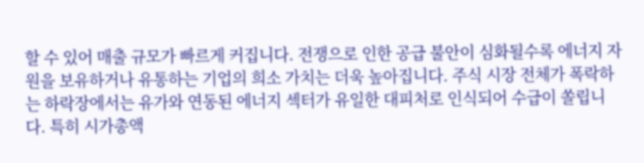할 수 있어 매출 규모가 빠르게 커집니다. 전쟁으로 인한 공급 불안이 심화될수록 에너지 자원을 보유하거나 유통하는 기업의 희소 가치는 더욱 높아집니다. 주식 시장 전체가 폭락하는 하락장에서는 유가와 연동된 에너지 섹터가 유일한 대피처로 인식되어 수급이 쏠립니다. 특히 시가총액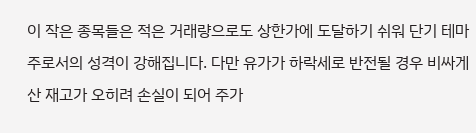이 작은 종목들은 적은 거래량으로도 상한가에 도달하기 쉬워 단기 테마주로서의 성격이 강해집니다. 다만 유가가 하락세로 반전될 경우 비싸게 산 재고가 오히려 손실이 되어 주가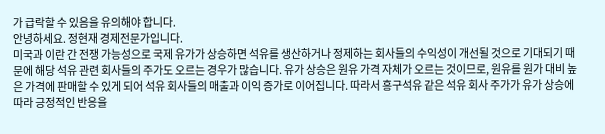가 급락할 수 있음을 유의해야 합니다.
안녕하세요. 정현재 경제전문가입니다.
미국과 이란 간 전쟁 가능성으로 국제 유가가 상승하면 석유를 생산하거나 정제하는 회사들의 수익성이 개선될 것으로 기대되기 때문에 해당 석유 관련 회사들의 주가도 오르는 경우가 많습니다. 유가 상승은 원유 가격 자체가 오르는 것이므로, 원유를 원가 대비 높은 가격에 판매할 수 있게 되어 석유 회사들의 매출과 이익 증가로 이어집니다. 따라서 흥구석유 같은 석유 회사 주가가 유가 상승에 따라 긍정적인 반응을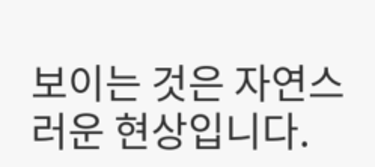보이는 것은 자연스러운 현상입니다.